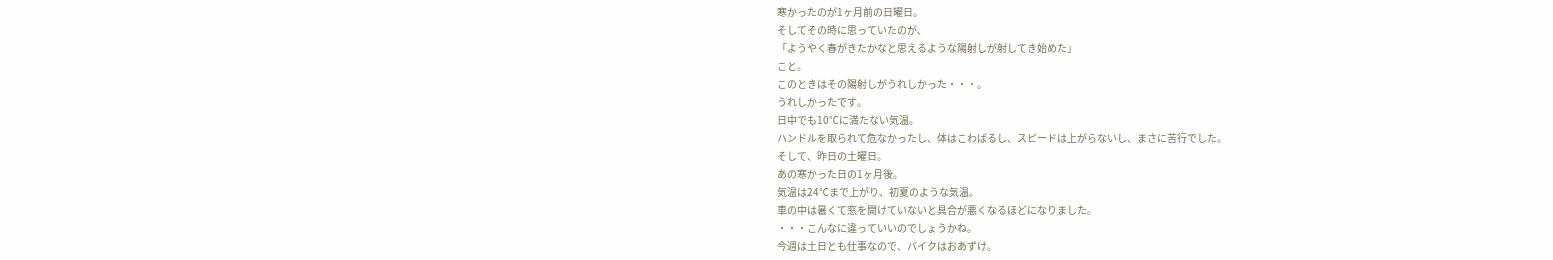寒かったのが1ヶ月前の日曜日。
そしてその時に思っていたのが、
「ようやく春がきたかなと思えるような陽射しが射してき始めた」
こと。
このときはその陽射しがうれしかった・・・。
うれしかったです。
日中でも10℃に満たない気温。
ハンドルを取られて危なかったし、体はこわばるし、スピードは上がらないし、まさに苦行でした。
そして、昨日の土曜日。
あの寒かった日の1ヶ月後。
気温は24℃まで上がり、初夏のような気温。
車の中は暑くて窓を開けていないと具合が悪くなるほどになりました。
・・・こんなに違っていいのでしょうかね。
今週は土日とも仕事なので、バイクはおあずけ。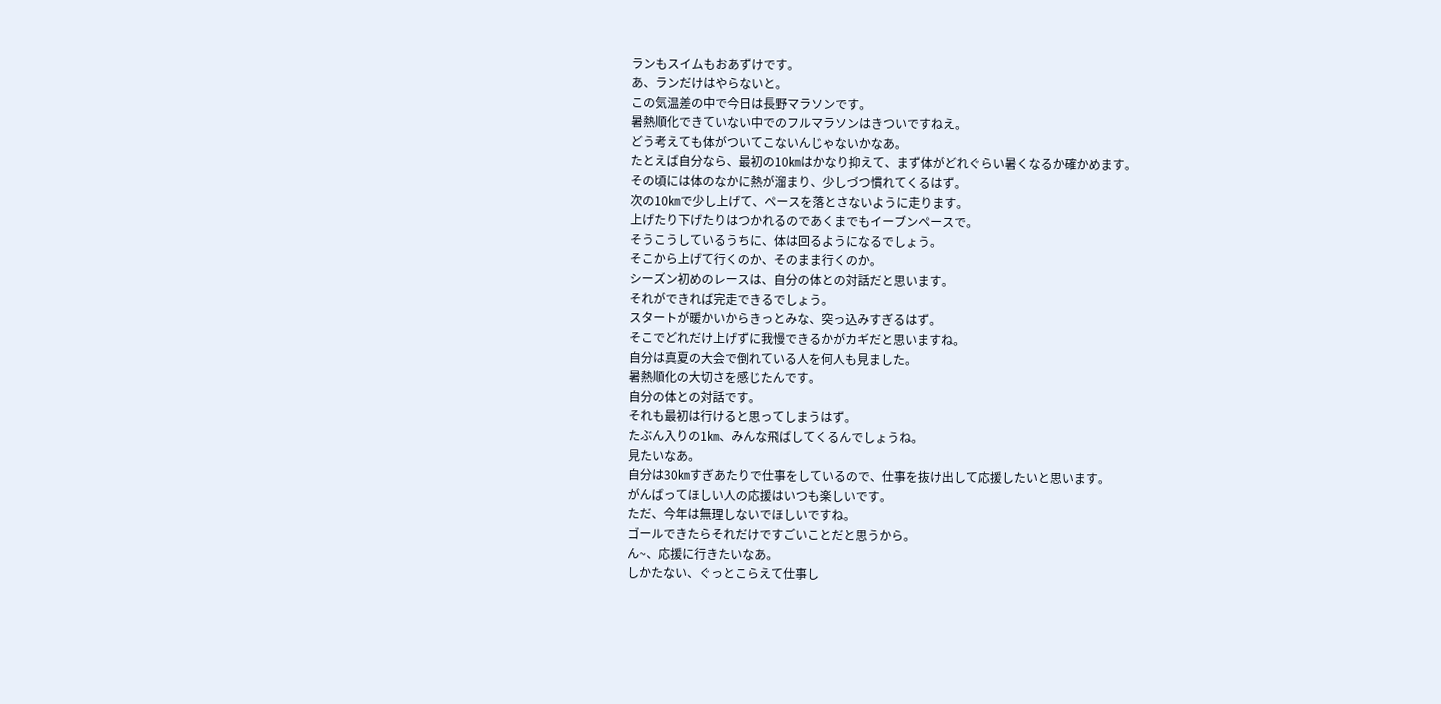ランもスイムもおあずけです。
あ、ランだけはやらないと。
この気温差の中で今日は長野マラソンです。
暑熱順化できていない中でのフルマラソンはきついですねえ。
どう考えても体がついてこないんじゃないかなあ。
たとえば自分なら、最初の10㎞はかなり抑えて、まず体がどれぐらい暑くなるか確かめます。
その頃には体のなかに熱が溜まり、少しづつ慣れてくるはず。
次の10㎞で少し上げて、ペースを落とさないように走ります。
上げたり下げたりはつかれるのであくまでもイーブンペースで。
そうこうしているうちに、体は回るようになるでしょう。
そこから上げて行くのか、そのまま行くのか。
シーズン初めのレースは、自分の体との対話だと思います。
それができれば完走できるでしょう。
スタートが暖かいからきっとみな、突っ込みすぎるはず。
そこでどれだけ上げずに我慢できるかがカギだと思いますね。
自分は真夏の大会で倒れている人を何人も見ました。
暑熱順化の大切さを感じたんです。
自分の体との対話です。
それも最初は行けると思ってしまうはず。
たぶん入りの1㎞、みんな飛ばしてくるんでしょうね。
見たいなあ。
自分は30㎞すぎあたりで仕事をしているので、仕事を抜け出して応援したいと思います。
がんばってほしい人の応援はいつも楽しいです。
ただ、今年は無理しないでほしいですね。
ゴールできたらそれだけですごいことだと思うから。
ん~、応援に行きたいなあ。
しかたない、ぐっとこらえて仕事し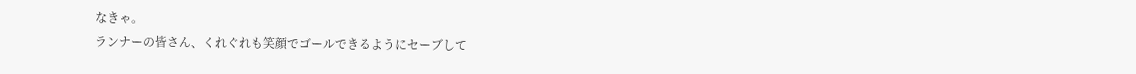なきゃ。
ランナーの皆さん、くれぐれも笑顔でゴールできるようにセーブして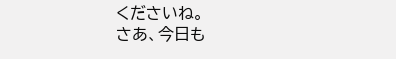くださいね。
さあ、今日も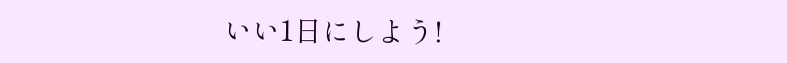いい1日にしよう!